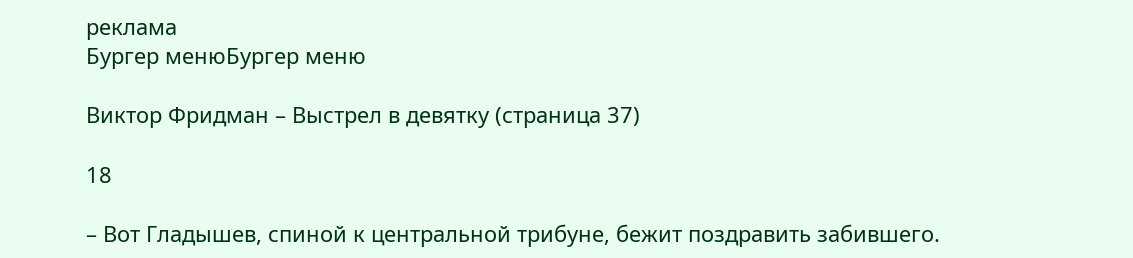реклама
Бургер менюБургер меню

Виктор Фридман – Выстрел в девятку (страница 37)

18

– Вот Гладышев, спиной к центральной трибуне, бежит поздравить забившего.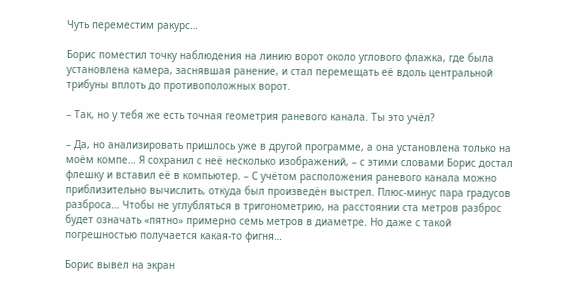Чуть переместим ракурс…

Борис поместил точку наблюдения на линию ворот около углового флажка, где была установлена камера, заснявшая ранение, и стал перемещать её вдоль центральной трибуны вплоть до противоположных ворот.

– Так, но у тебя же есть точная геометрия раневого канала. Ты это учёл?

– Да, но анализировать пришлось уже в другой программе, а она установлена только на моём компе… Я сохранил с неё несколько изображений, – с этими словами Борис достал флешку и вставил её в компьютер. – С учётом расположения раневого канала можно приблизительно вычислить, откуда был произведён выстрел. Плюс-минус пара градусов разброса… Чтобы не углубляться в тригонометрию, на расстоянии ста метров разброс будет означать «пятно» примерно семь метров в диаметре. Но даже с такой погрешностью получается какая-то фигня…

Борис вывел на экран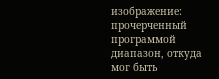изображение: прочерченный программой диапазон, откуда мог быть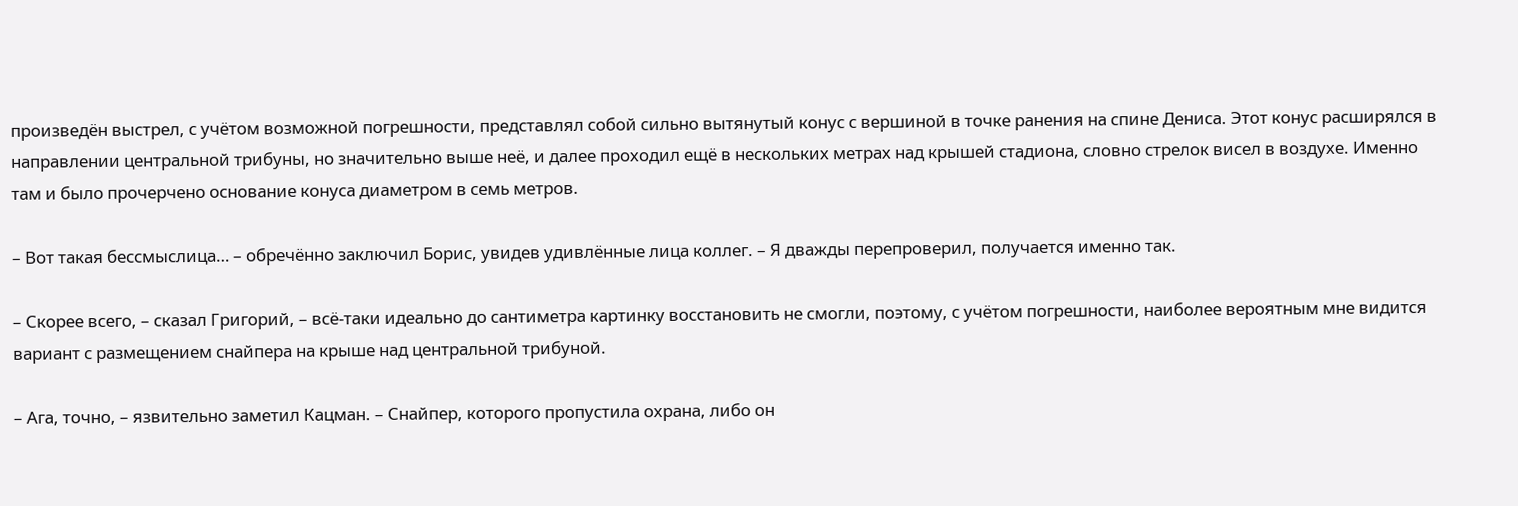произведён выстрел, с учётом возможной погрешности, представлял собой сильно вытянутый конус с вершиной в точке ранения на спине Дениса. Этот конус расширялся в направлении центральной трибуны, но значительно выше неё, и далее проходил ещё в нескольких метрах над крышей стадиона, словно стрелок висел в воздухе. Именно там и было прочерчено основание конуса диаметром в семь метров.

– Вот такая бессмыслица… – обречённо заключил Борис, увидев удивлённые лица коллег. – Я дважды перепроверил, получается именно так.

– Скорее всего, – сказал Григорий, – всё-таки идеально до сантиметра картинку восстановить не смогли, поэтому, с учётом погрешности, наиболее вероятным мне видится вариант с размещением снайпера на крыше над центральной трибуной.

– Ага, точно, – язвительно заметил Кацман. – Снайпер, которого пропустила охрана, либо он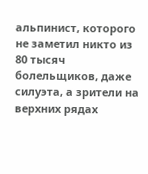альпинист, которого не заметил никто из 80 тысяч болельщиков, даже силуэта, а зрители на верхних рядах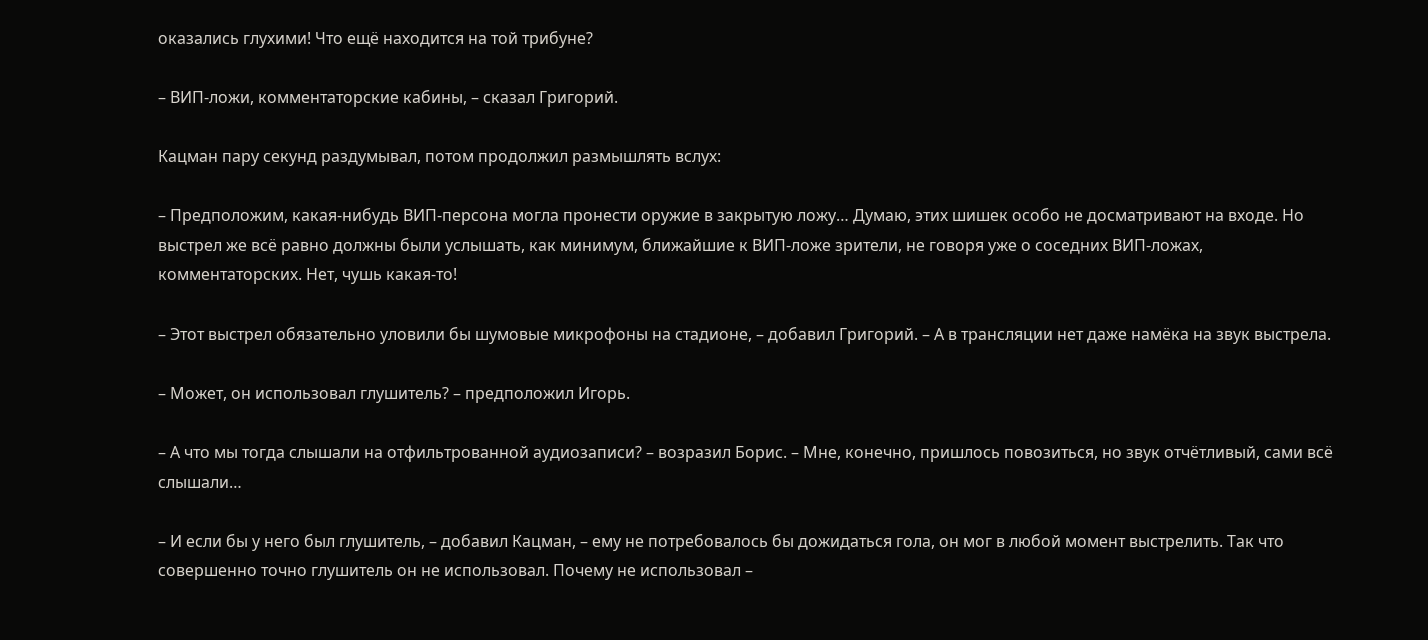оказались глухими! Что ещё находится на той трибуне?

– ВИП-ложи, комментаторские кабины, – сказал Григорий.

Кацман пару секунд раздумывал, потом продолжил размышлять вслух:

– Предположим, какая-нибудь ВИП-персона могла пронести оружие в закрытую ложу… Думаю, этих шишек особо не досматривают на входе. Но выстрел же всё равно должны были услышать, как минимум, ближайшие к ВИП-ложе зрители, не говоря уже о соседних ВИП-ложах, комментаторских. Нет, чушь какая-то!

– Этот выстрел обязательно уловили бы шумовые микрофоны на стадионе, – добавил Григорий. – А в трансляции нет даже намёка на звук выстрела.

– Может, он использовал глушитель? – предположил Игорь.

– А что мы тогда слышали на отфильтрованной аудиозаписи? – возразил Борис. – Мне, конечно, пришлось повозиться, но звук отчётливый, сами всё слышали…

– И если бы у него был глушитель, – добавил Кацман, – ему не потребовалось бы дожидаться гола, он мог в любой момент выстрелить. Так что совершенно точно глушитель он не использовал. Почему не использовал –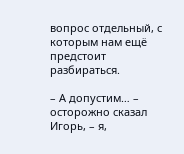вопрос отдельный, с которым нам ещё предстоит разбираться.

– А допустим… – осторожно сказал Игорь, – я,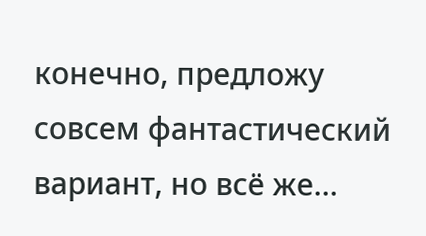конечно, предложу совсем фантастический вариант, но всё же…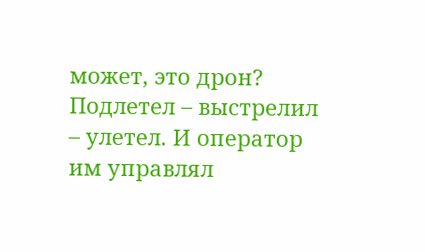может, это дрон? Подлетел – выстрелил – улетел. И оператор им управлял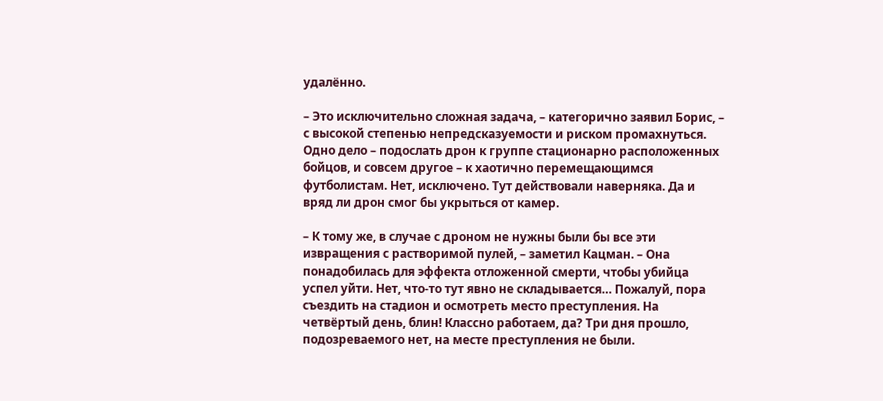удалённо.

– Это исключительно сложная задача, – категорично заявил Борис, – с высокой степенью непредсказуемости и риском промахнуться. Одно дело – подослать дрон к группе стационарно расположенных бойцов, и совсем другое – к хаотично перемещающимся футболистам. Нет, исключено. Тут действовали наверняка. Да и вряд ли дрон смог бы укрыться от камер.

– К тому же, в случае с дроном не нужны были бы все эти извращения с растворимой пулей, – заметил Кацман. – Она понадобилась для эффекта отложенной смерти, чтобы убийца успел уйти. Нет, что-то тут явно не складывается… Пожалуй, пора съездить на стадион и осмотреть место преступления. На четвёртый день, блин! Классно работаем, да? Три дня прошло, подозреваемого нет, на месте преступления не были.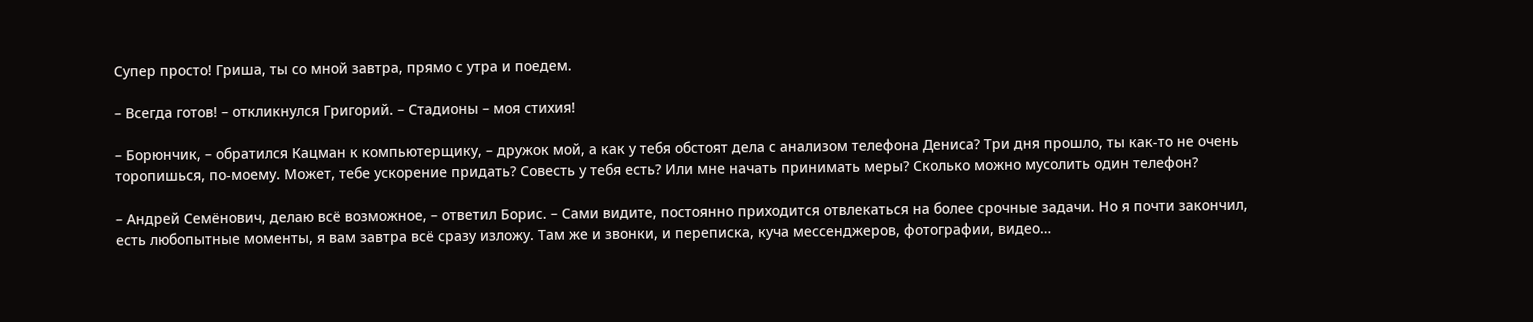Супер просто! Гриша, ты со мной завтра, прямо с утра и поедем.

– Всегда готов! – откликнулся Григорий. – Стадионы – моя стихия!

– Борюнчик, – обратился Кацман к компьютерщику, – дружок мой, а как у тебя обстоят дела с анализом телефона Дениса? Три дня прошло, ты как-то не очень торопишься, по-моему. Может, тебе ускорение придать? Совесть у тебя есть? Или мне начать принимать меры? Сколько можно мусолить один телефон?

– Андрей Семёнович, делаю всё возможное, – ответил Борис. – Сами видите, постоянно приходится отвлекаться на более срочные задачи. Но я почти закончил, есть любопытные моменты, я вам завтра всё сразу изложу. Там же и звонки, и переписка, куча мессенджеров, фотографии, видео…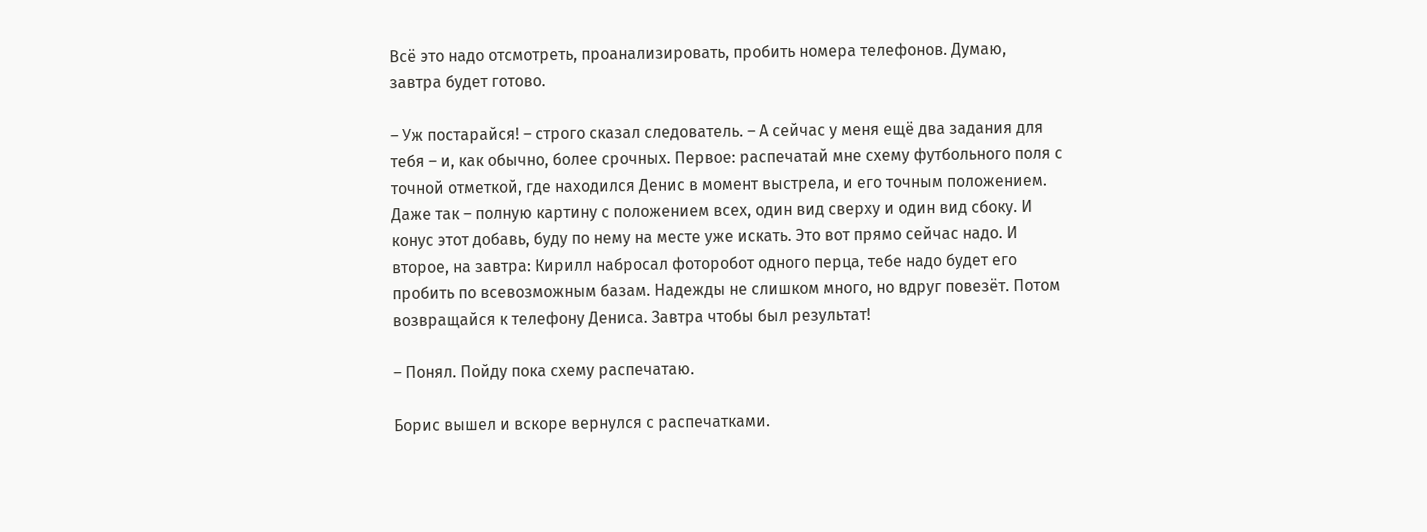Всё это надо отсмотреть, проанализировать, пробить номера телефонов. Думаю, завтра будет готово.

– Уж постарайся! – строго сказал следователь. – А сейчас у меня ещё два задания для тебя – и, как обычно, более срочных. Первое: распечатай мне схему футбольного поля с точной отметкой, где находился Денис в момент выстрела, и его точным положением. Даже так – полную картину с положением всех, один вид сверху и один вид сбоку. И конус этот добавь, буду по нему на месте уже искать. Это вот прямо сейчас надо. И второе, на завтра: Кирилл набросал фоторобот одного перца, тебе надо будет его пробить по всевозможным базам. Надежды не слишком много, но вдруг повезёт. Потом возвращайся к телефону Дениса. Завтра чтобы был результат!

– Понял. Пойду пока схему распечатаю.

Борис вышел и вскоре вернулся с распечатками.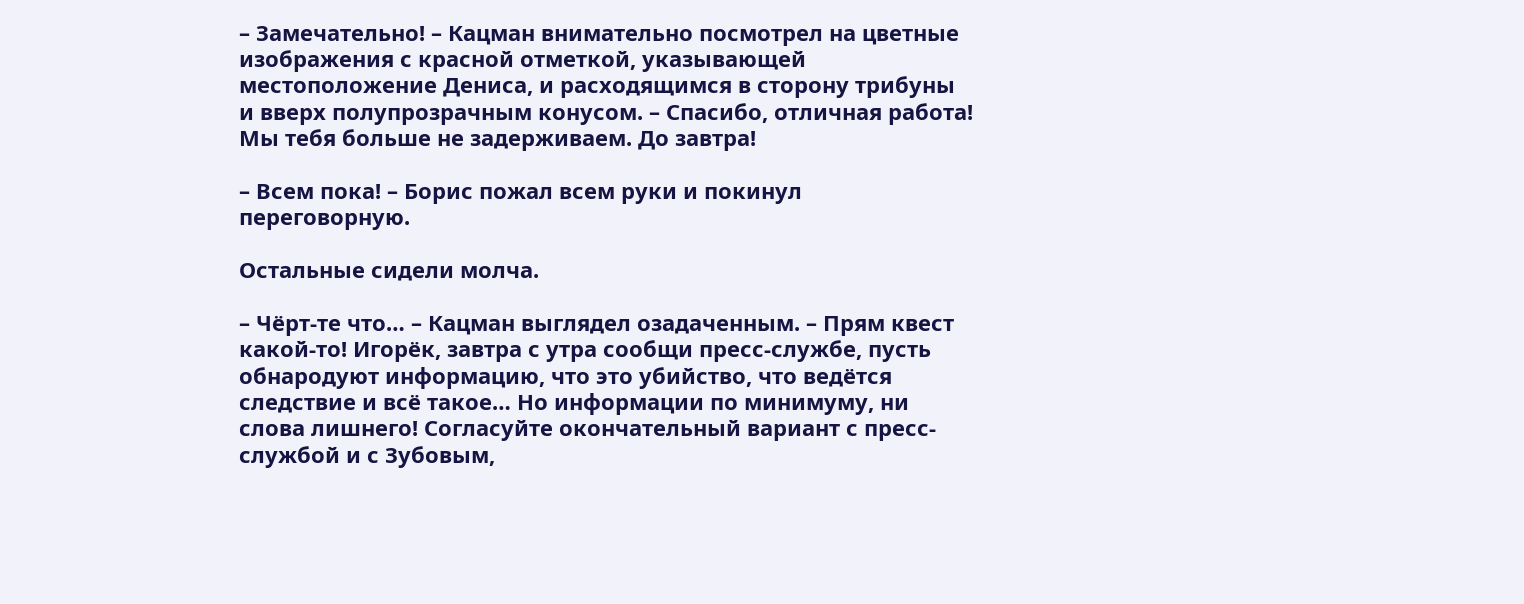– Замечательно! – Кацман внимательно посмотрел на цветные изображения с красной отметкой, указывающей местоположение Дениса, и расходящимся в сторону трибуны и вверх полупрозрачным конусом. – Спасибо, отличная работа! Мы тебя больше не задерживаем. До завтра!

– Всем пока! – Борис пожал всем руки и покинул переговорную.

Остальные сидели молча.

– Чёрт-те что… – Кацман выглядел озадаченным. – Прям квест какой-то! Игорёк, завтра с утра сообщи пресс-службе, пусть обнародуют информацию, что это убийство, что ведётся следствие и всё такое… Но информации по минимуму, ни слова лишнего! Согласуйте окончательный вариант с пресс-службой и с Зубовым,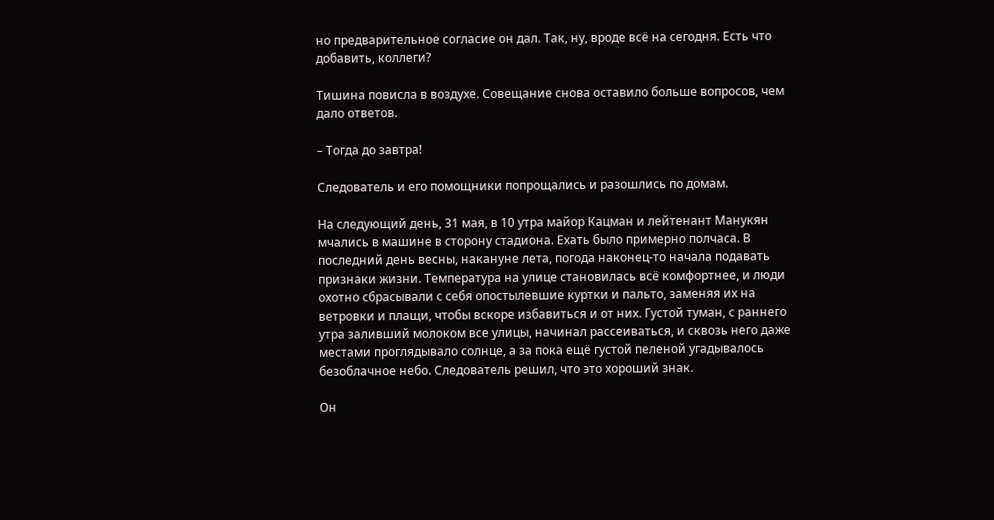но предварительное согласие он дал. Так, ну, вроде всё на сегодня. Есть что добавить, коллеги?

Тишина повисла в воздухе. Совещание снова оставило больше вопросов, чем дало ответов.

– Тогда до завтра!

Следователь и его помощники попрощались и разошлись по домам.

На следующий день, 31 мая, в 10 утра майор Кацман и лейтенант Манукян мчались в машине в сторону стадиона. Ехать было примерно полчаса. В последний день весны, накануне лета, погода наконец-то начала подавать признаки жизни. Температура на улице становилась всё комфортнее, и люди охотно сбрасывали с себя опостылевшие куртки и пальто, заменяя их на ветровки и плащи, чтобы вскоре избавиться и от них. Густой туман, с раннего утра заливший молоком все улицы, начинал рассеиваться, и сквозь него даже местами проглядывало солнце, а за пока ещё густой пеленой угадывалось безоблачное небо. Следователь решил, что это хороший знак.

Он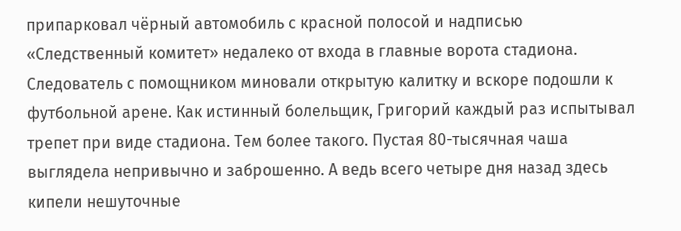припарковал чёрный автомобиль с красной полосой и надписью «Следственный комитет» недалеко от входа в главные ворота стадиона. Следователь с помощником миновали открытую калитку и вскоре подошли к футбольной арене. Как истинный болельщик, Григорий каждый раз испытывал трепет при виде стадиона. Тем более такого. Пустая 80-тысячная чаша выглядела непривычно и заброшенно. А ведь всего четыре дня назад здесь кипели нешуточные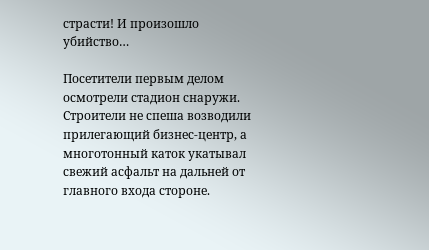страсти! И произошло убийство…

Посетители первым делом осмотрели стадион снаружи. Строители не спеша возводили прилегающий бизнес-центр, а многотонный каток укатывал свежий асфальт на дальней от главного входа стороне.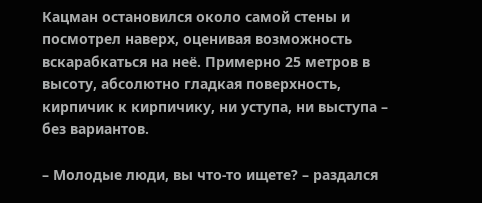Кацман остановился около самой стены и посмотрел наверх, оценивая возможность вскарабкаться на неё. Примерно 25 метров в высоту, абсолютно гладкая поверхность, кирпичик к кирпичику, ни уступа, ни выступа – без вариантов.

– Молодые люди, вы что-то ищете? – раздался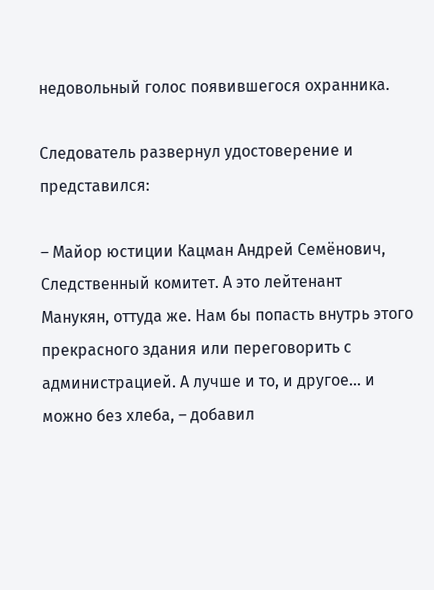недовольный голос появившегося охранника.

Следователь развернул удостоверение и представился:

– Майор юстиции Кацман Андрей Семёнович, Следственный комитет. А это лейтенант Манукян, оттуда же. Нам бы попасть внутрь этого прекрасного здания или переговорить с администрацией. А лучше и то, и другое… и можно без хлеба, – добавил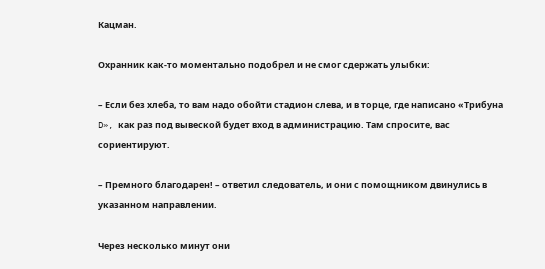Кацман.

Охранник как-то моментально подобрел и не смог сдержать улыбки:

– Если без хлеба, то вам надо обойти стадион слева, и в торце, где написано «Трибуна D», как раз под вывеской будет вход в администрацию. Там спросите, вас сориентируют.

– Премного благодарен! – ответил следователь, и они с помощником двинулись в указанном направлении.

Через несколько минут они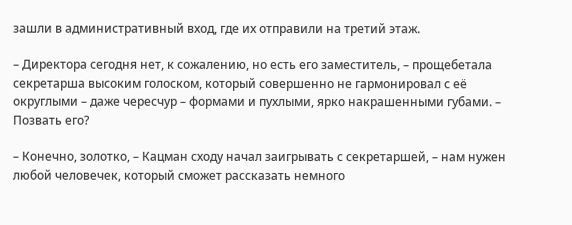зашли в административный вход, где их отправили на третий этаж.

– Директора сегодня нет, к сожалению, но есть его заместитель, – прощебетала секретарша высоким голоском, который совершенно не гармонировал с её округлыми – даже чересчур – формами и пухлыми, ярко накрашенными губами. – Позвать его?

– Конечно, золотко, – Кацман сходу начал заигрывать с секретаршей, – нам нужен любой человечек, который сможет рассказать немного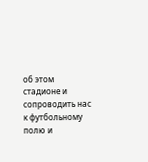об этом стадионе и сопроводить нас к футбольному полю и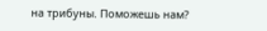на трибуны. Поможешь нам?